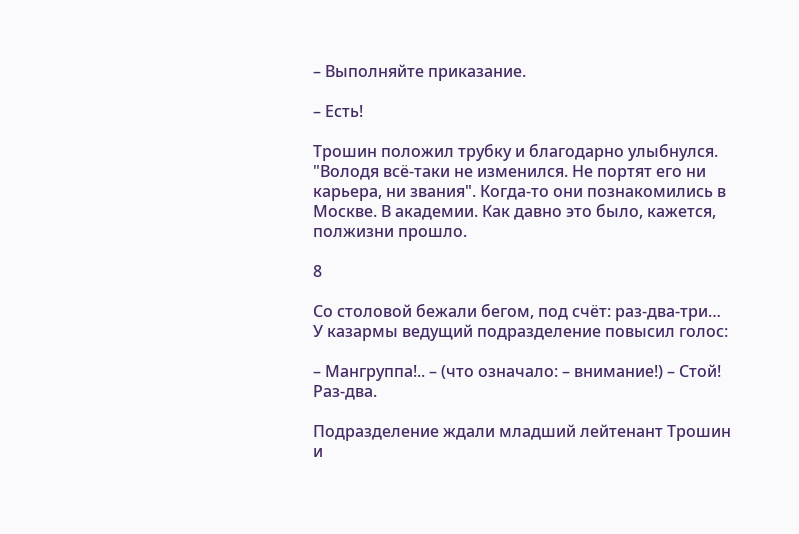– Выполняйте приказание.

– Есть!

Трошин положил трубку и благодарно улыбнулся. "Володя всё-таки не изменился. Не портят его ни карьера, ни звания". Когда-то они познакомились в Москве. В академии. Как давно это было, кажется, полжизни прошло.

8

Со столовой бежали бегом, под счёт: раз-два-три… У казармы ведущий подразделение повысил голос:

– Мангруппа!.. – (что означало: – внимание!) – Стой! Раз-два.

Подразделение ждали младший лейтенант Трошин и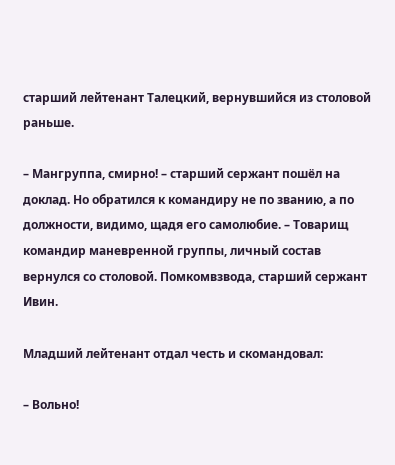старший лейтенант Талецкий, вернувшийся из столовой раньше.

– Мангруппа, смирно! – старший сержант пошёл на доклад. Но обратился к командиру не по званию, а по должности, видимо, щадя его самолюбие. – Товарищ командир маневренной группы, личный состав вернулся со столовой. Помкомвзвода, старший сержант Ивин.

Младший лейтенант отдал честь и скомандовал:

– Вольно!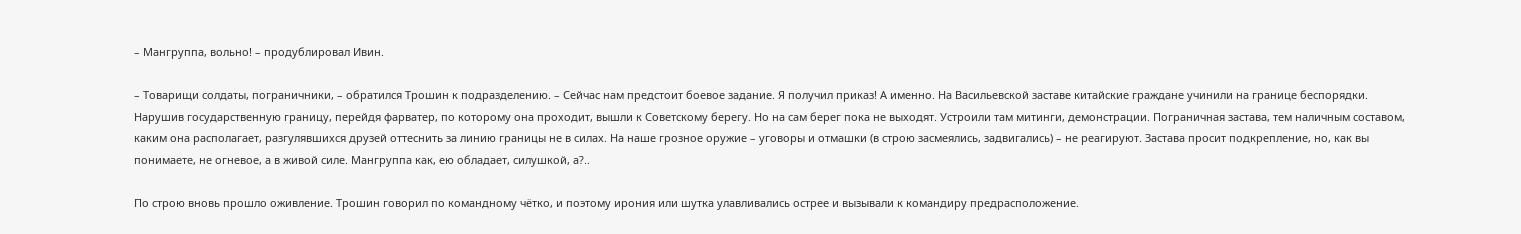– Мангруппа, вольно! – продублировал Ивин.

– Товарищи солдаты, пограничники, – обратился Трошин к подразделению. – Сейчас нам предстоит боевое задание. Я получил приказ! А именно. На Васильевской заставе китайские граждане учинили на границе беспорядки. Нарушив государственную границу, перейдя фарватер, по которому она проходит, вышли к Советскому берегу. Но на сам берег пока не выходят. Устроили там митинги, демонстрации. Пограничная застава, тем наличным составом, каким она располагает, разгулявшихся друзей оттеснить за линию границы не в силах. На наше грозное оружие – уговоры и отмашки (в строю засмеялись, задвигались) – не реагируют. Застава просит подкрепление, но, как вы понимаете, не огневое, а в живой силе. Мангруппа как, ею обладает, силушкой, а?..

По строю вновь прошло оживление. Трошин говорил по командному чётко, и поэтому ирония или шутка улавливались острее и вызывали к командиру предрасположение.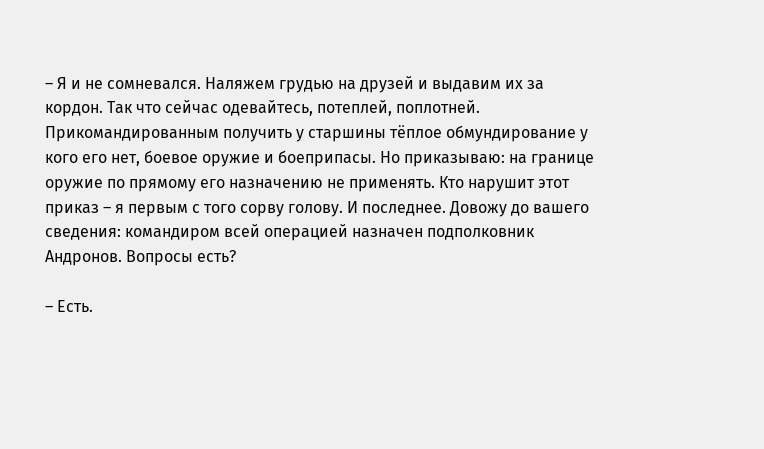– Я и не сомневался. Наляжем грудью на друзей и выдавим их за кордон. Так что сейчас одевайтесь, потеплей, поплотней. Прикомандированным получить у старшины тёплое обмундирование у кого его нет, боевое оружие и боеприпасы. Но приказываю: на границе оружие по прямому его назначению не применять. Кто нарушит этот приказ – я первым с того сорву голову. И последнее. Довожу до вашего сведения: командиром всей операцией назначен подполковник Андронов. Вопросы есть?

– Есть.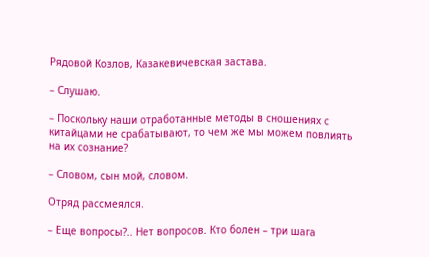Рядовой Козлов, Казакевичевская застава.

– Слушаю.

– Поскольку наши отработанные методы в сношениях с китайцами не срабатывают, то чем же мы можем повлиять на их сознание?

– Словом, сын мой, словом.

Отряд рассмеялся.

– Еще вопросы?.. Нет вопросов. Кто болен – три шага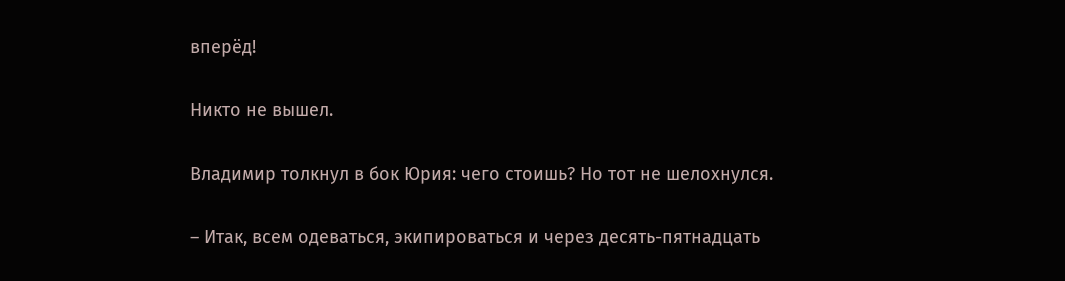вперёд!

Никто не вышел.

Владимир толкнул в бок Юрия: чего стоишь? Но тот не шелохнулся.

– Итак, всем одеваться, экипироваться и через десять-пятнадцать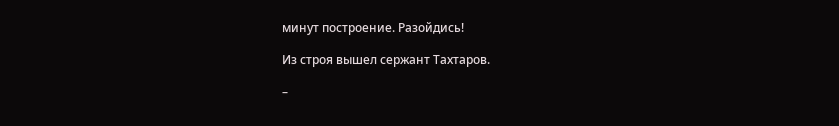минут построение. Разойдись!

Из строя вышел сержант Тахтаров.

–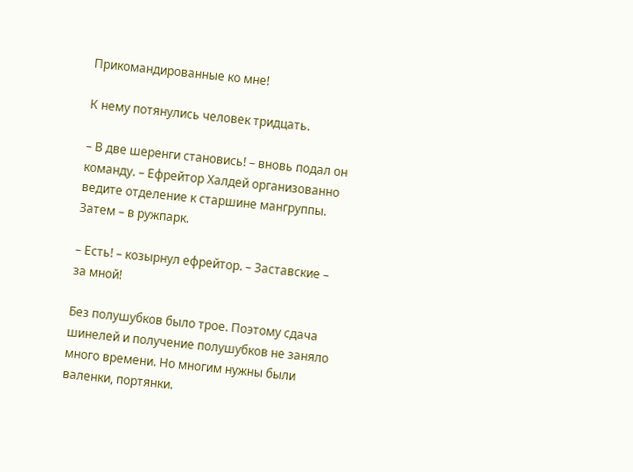Прикомандированные ко мне!

К нему потянулись человек тридцать.

– В две шеренги становись! – вновь подал он команду. – Ефрейтор Халдей организованно ведите отделение к старшине мангруппы. Затем – в ружпарк.

– Есть! – козырнул ефрейтор. – Заставские – за мной!

Без полушубков было трое. Поэтому сдача шинелей и получение полушубков не заняло много времени. Но многим нужны были валенки, портянки.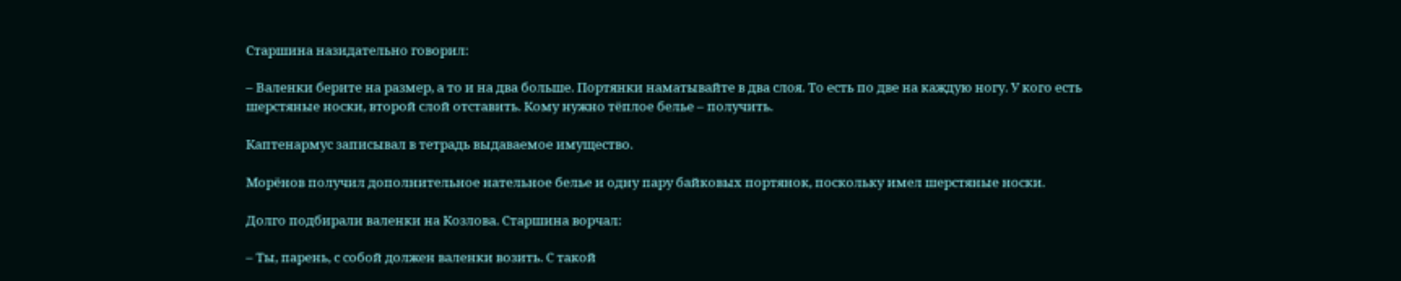Старшина назидательно говорил:

– Валенки берите на размер, а то и на два больше. Портянки наматывайте в два слоя. То есть по две на каждую ногу. У кого есть шерстяные носки, второй слой отставить. Кому нужно тёплое белье – получить.

Каптенармус записывал в тетрадь выдаваемое имущество.

Морёнов получил дополнительное нательное белье и одну пару байковых портянок, поскольку имел шерстяные носки.

Долго подбирали валенки на Козлова. Старшина ворчал:

– Ты, парень, с собой должен валенки возить. С такой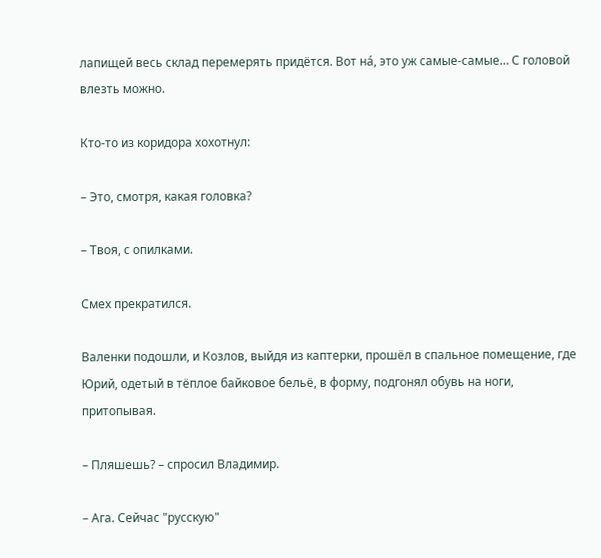лапищей весь склад перемерять придётся. Вот нá, это уж самые-самые… С головой влезть можно.

Кто-то из коридора хохотнул:

– Это, смотря, какая головка?

– Твоя, с опилками.

Смех прекратился.

Валенки подошли, и Козлов, выйдя из каптерки, прошёл в спальное помещение, где Юрий, одетый в тёплое байковое бельё, в форму, подгонял обувь на ноги, притопывая.

– Пляшешь? – спросил Владимир.

– Ага. Сейчас "русскую"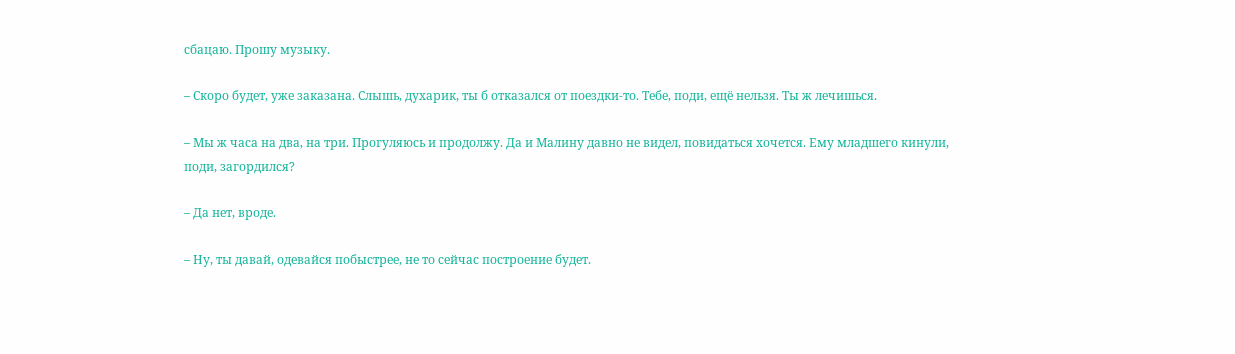сбацаю. Прошу музыку.

– Скоро будет, уже заказана. Слышь, духарик, ты б отказался от поездки-то. Тебе, поди, ещё нельзя. Ты ж лечишься.

– Мы ж часа на два, на три. Прогуляюсь и продолжу. Да и Малину давно не видел, повидаться хочется. Ему младшего кинули, поди, загордился?

– Да нет, вроде.

– Ну, ты давай, одевайся побыстрее, не то сейчас построение будет.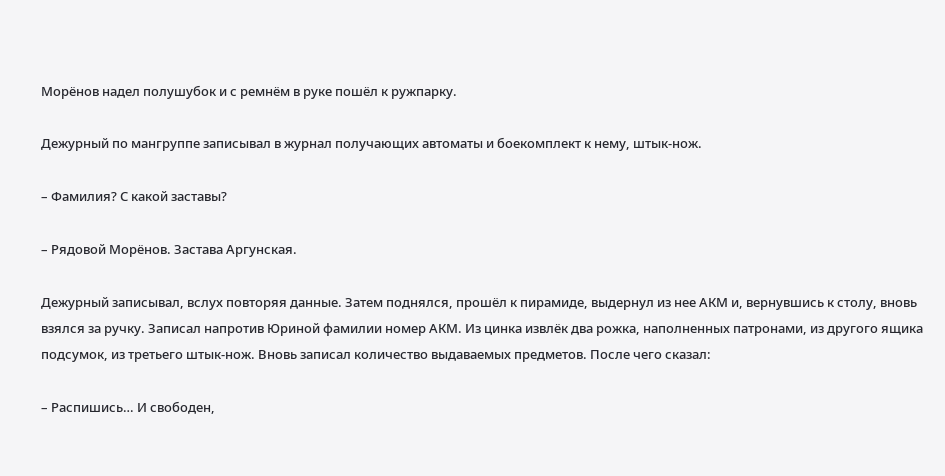Морёнов надел полушубок и с ремнём в руке пошёл к ружпарку.

Дежурный по мангруппе записывал в журнал получающих автоматы и боекомплект к нему, штык-нож.

– Фамилия? С какой заставы?

– Рядовой Морёнов. Застава Аргунская.

Дежурный записывал, вслух повторяя данные. Затем поднялся, прошёл к пирамиде, выдернул из нее АКМ и, вернувшись к столу, вновь взялся за ручку. Записал напротив Юриной фамилии номер АКМ. Из цинка извлёк два рожка, наполненных патронами, из другого ящика подсумок, из третьего штык-нож. Вновь записал количество выдаваемых предметов. После чего сказал:

– Распишись… И свободен,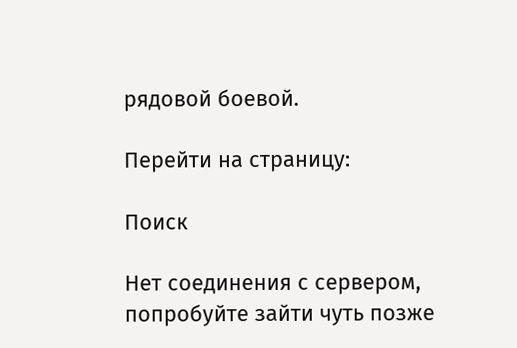рядовой боевой.

Перейти на страницу:

Поиск

Нет соединения с сервером, попробуйте зайти чуть позже